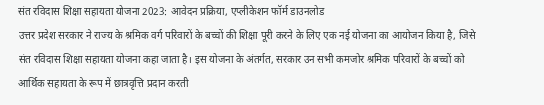संत रविदास शिक्षा सहायता योजना 2023: आवेदन प्रक्रिया, एप्लीकेशन फॉर्म डाउनलोड
उत्तर प्रदेश सरकार ने राज्य के श्रमिक वर्ग परिवारों के बच्चों की शिक्षा पूरी करने के लिए एक नई योजना का आयोजन किया है, जिसे संत रविदास शिक्षा सहायता योजना कहा जाता है। इस योजना के अंतर्गत, सरकार उन सभी कमजोर श्रमिक परिवारों के बच्चों को आर्थिक सहायता के रूप में छात्रवृत्ति प्रदान करती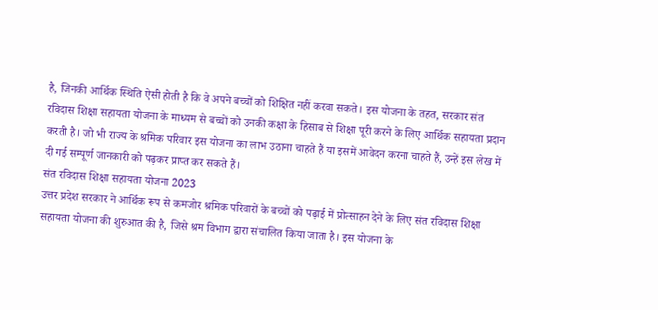है, जिनकी आर्थिक स्थिति ऐसी होती है कि वे अपने बच्चों को शिक्षित नहीं करवा सकते। इस योजना के तहत, सरकार संत रविदास शिक्षा सहायता योजना के माध्यम से बच्चों को उनकी कक्षा के हिसाब से शिक्षा पूरी करने के लिए आर्थिक सहायता प्रदान करती है। जो भी राज्य के श्रमिक परिवार इस योजना का लाभ उठाना चाहते हैं या इसमें आवेदन करना चाहते हैं, उन्हें इस लेख में दी गई सम्पूर्ण जानकारी को पढ़कर प्राप्त कर सकते हैं।
संत रविदास शिक्षा सहायता योजना 2023
उत्तर प्रदेश सरकार ने आर्थिक रूप से कमजोर श्रमिक परिवारों के बच्चों को पढ़ाई में प्रोत्साहन देने के लिए संत रविदास शिक्षा सहायता योजना की शुरुआत की है, जिसे श्रम विभाग द्वारा संचालित किया जाता है। इस योजना के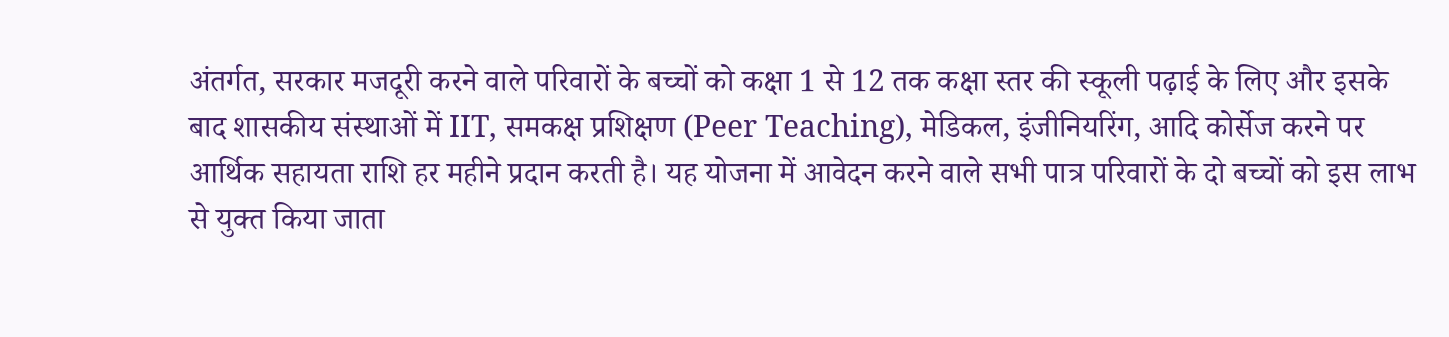अंतर्गत, सरकार मजदूरी करने वाले परिवारों के बच्चों को कक्षा 1 से 12 तक कक्षा स्तर की स्कूली पढ़ाई के लिए और इसके बाद शासकीय संस्थाओं में IIT, समकक्ष प्रशिक्षण (Peer Teaching), मेडिकल, इंजीनियरिंग, आदि कोर्सेज करने पर आर्थिक सहायता राशि हर महीने प्रदान करती है। यह योजना में आवेदन करने वाले सभी पात्र परिवारों के दो बच्चों को इस लाभ से युक्त किया जाता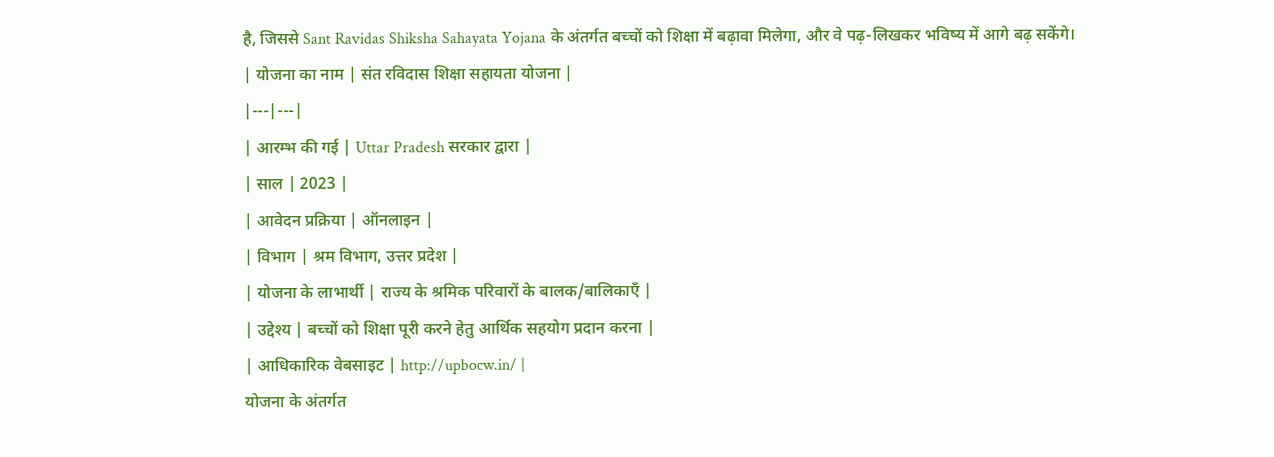है, जिससे Sant Ravidas Shiksha Sahayata Yojana के अंतर्गत बच्चों को शिक्षा में बढ़ावा मिलेगा, और वे पढ़-लिखकर भविष्य में आगे बढ़ सकेंगे।
| योजना का नाम | संत रविदास शिक्षा सहायता योजना |
|---|---|
| आरम्भ की गई | Uttar Pradesh सरकार द्वारा |
| साल | 2023 |
| आवेदन प्रक्रिया | ऑनलाइन |
| विभाग | श्रम विभाग, उत्तर प्रदेश |
| योजना के लाभार्थी | राज्य के श्रमिक परिवारों के बालक/बालिकाएँ |
| उद्देश्य | बच्चों को शिक्षा पूरी करने हेतु आर्थिक सहयोग प्रदान करना |
| आधिकारिक वेबसाइट | http://upbocw.in/ |
योजना के अंतर्गत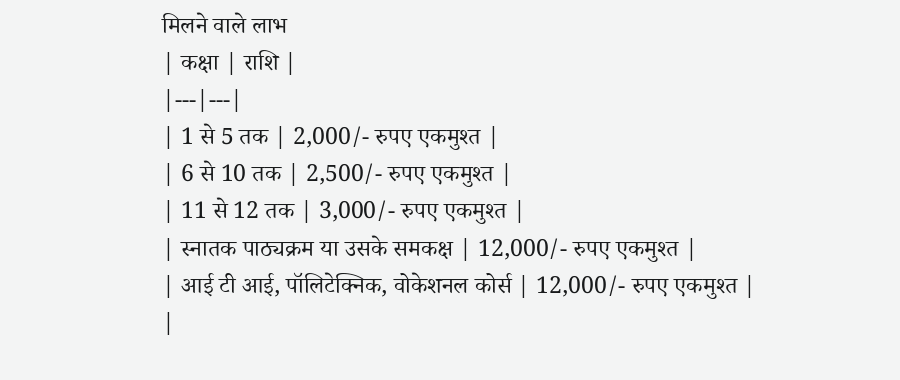मिलने वाले लाभ
| कक्षा | राशि |
|---|---|
| 1 से 5 तक | 2,000/- रुपए एकमुश्त |
| 6 से 10 तक | 2,500/- रुपए एकमुश्त |
| 11 से 12 तक | 3,000/- रुपए एकमुश्त |
| स्नातक पाठ्यक्रम या उसके समकक्ष | 12,000/- रुपए एकमुश्त |
| आई टी आई, पॉलिटेक्निक, वोकेशनल कोर्स | 12,000/- रुपए एकमुश्त |
|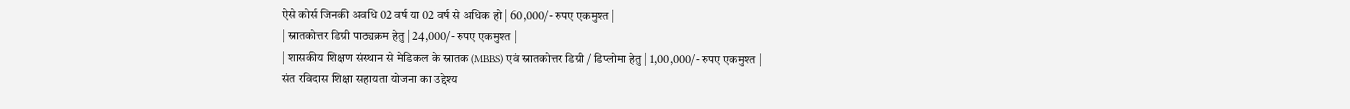ऐसे कोर्स जिनकी अवधि 02 वर्ष या 02 वर्ष से अधिक हो | 60,000/- रुपए एकमुश्त |
| स्नातकोत्तर डिग्री पाठ्यक्रम हेतु | 24,000/- रुपए एकमुश्त |
| शासकीय शिक्षण संस्थान से मेडिकल के स्नातक (MBBS) एवं स्नातकोत्तर डिग्री / डिप्लोमा हेतु | 1,00,000/- रुपए एकमुश्त |
संत रविदास शिक्षा सहायता योजना का उद्देश्य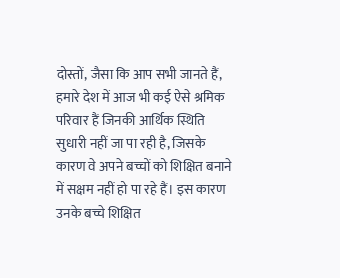दोस्तों, जैसा कि आप सभी जानते हैं, हमारे देश में आज भी कई ऐसे श्रमिक परिवार हैं जिनकी आर्थिक स्थिति सुधारी नहीं जा पा रही है, जिसके कारण वे अपने बच्चों को शिक्षित बनाने में सक्षम नहीं हो पा रहे हैं। इस कारण उनके बच्चे शिक्षित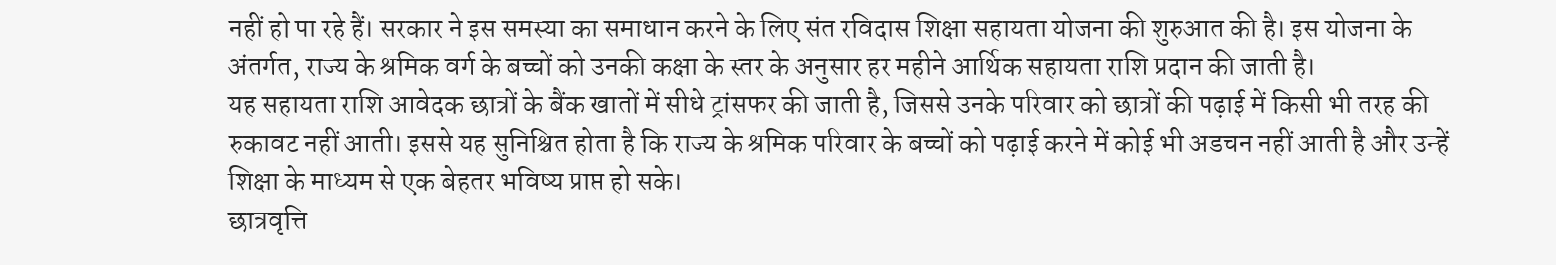नहीं हो पा रहे हैं। सरकार ने इस समस्या का समाधान करने के लिए संत रविदास शिक्षा सहायता योजना की शुरुआत की है। इस योजना के अंतर्गत, राज्य के श्रमिक वर्ग के बच्चों को उनकी कक्षा के स्तर के अनुसार हर महीने आर्थिक सहायता राशि प्रदान की जाती है।
यह सहायता राशि आवेदक छात्रों के बैंक खातों में सीधे ट्रांसफर की जाती है, जिससे उनके परिवार को छात्रों की पढ़ाई में किसी भी तरह की रुकावट नहीं आती। इससे यह सुनिश्चित होता है कि राज्य के श्रमिक परिवार के बच्चों को पढ़ाई करने में कोई भी अडचन नहीं आती है और उन्हें शिक्षा के माध्यम से एक बेहतर भविष्य प्राप्त हो सके।
छात्रवृत्ति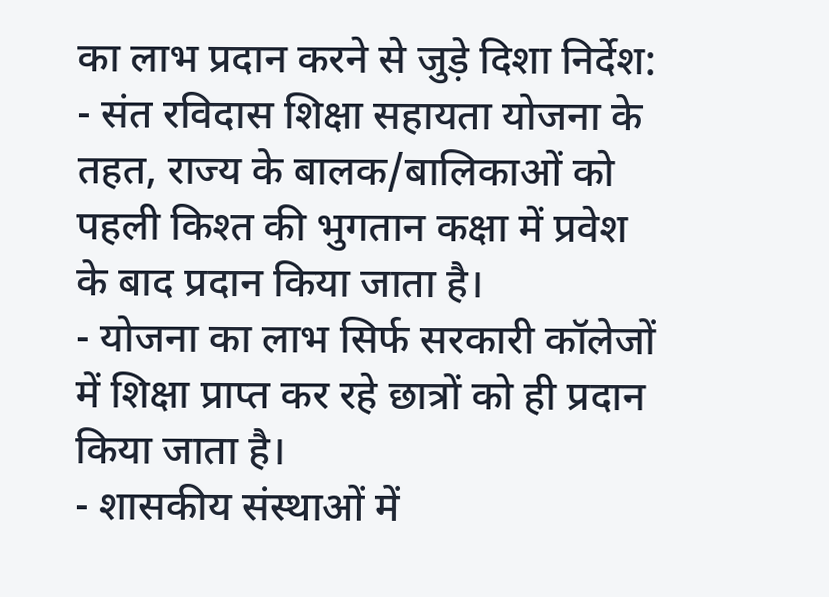का लाभ प्रदान करने से जुड़े दिशा निर्देश:
- संत रविदास शिक्षा सहायता योजना के तहत, राज्य के बालक/बालिकाओं को पहली किश्त की भुगतान कक्षा में प्रवेश के बाद प्रदान किया जाता है।
- योजना का लाभ सिर्फ सरकारी कॉलेजों में शिक्षा प्राप्त कर रहे छात्रों को ही प्रदान किया जाता है।
- शासकीय संस्थाओं में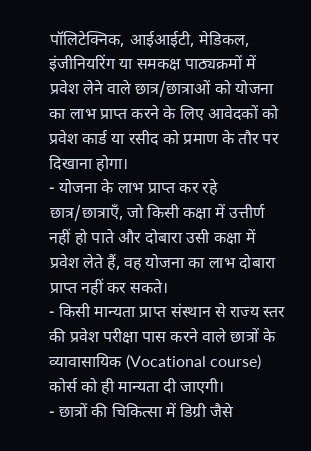पॉलिटेक्निक, आईआईटी, मेडिकल, इंजीनियरिंग या समकक्ष पाठ्यक्रमों में प्रवेश लेने वाले छात्र/छात्राओं को योजना का लाभ प्राप्त करने के लिए आवेदकों को प्रवेश कार्ड या रसीद को प्रमाण के तौर पर दिखाना होगा।
- योजना के लाभ प्राप्त कर रहे छात्र/छात्राएँ, जो किसी कक्षा में उत्तीर्ण नहीं हो पाते और दोबारा उसी कक्षा में प्रवेश लेते हैं, वह योजना का लाभ दोबारा प्राप्त नहीं कर सकते।
- किसी मान्यता प्राप्त संस्थान से राज्य स्तर की प्रवेश परीक्षा पास करने वाले छात्रों के व्यावासायिक (Vocational course) कोर्स को ही मान्यता दी जाएगी।
- छात्रों की चिकित्सा में डिग्री जैसे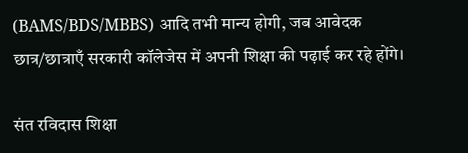(BAMS/BDS/MBBS) आदि तभी मान्य होगी, जब आवेदक छात्र/छात्राएँ सरकारी कॉलेजेस में अपनी शिक्षा की पढ़ाई कर रहे होंगे।

संत रविदास शिक्षा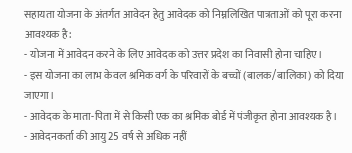सहायता योजना के अंतर्गत आवेदन हेतु आवेदक को निम्नलिखित पात्रताओं को पूरा करना आवश्यक है:
- योजना में आवेदन करने के लिए आवेदक को उत्तर प्रदेश का निवासी होना चाहिए।
- इस योजना का लाभ केवल श्रमिक वर्ग के परिवारों के बच्चों (बालक/बालिका) को दिया जाएगा।
- आवेदक के माता-पिता में से किसी एक का श्रमिक बोर्ड में पंजीकृत होना आवश्यक है।
- आवेदनकर्ता की आयु 25 वर्ष से अधिक नहीं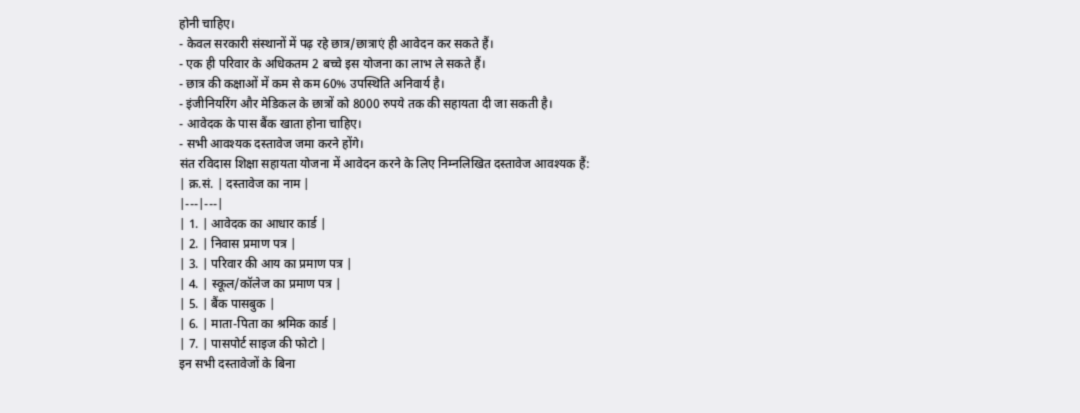होनी चाहिए।
- केवल सरकारी संस्थानों में पढ़ रहे छात्र/छात्राएं ही आवेदन कर सकते हैं।
- एक ही परिवार के अधिकतम 2 बच्चे इस योजना का लाभ ले सकते हैं।
- छात्र की कक्षाओं में कम से कम 60% उपस्थिति अनिवार्य है।
- इंजीनियरिंग और मेडिकल के छात्रों को 8000 रुपये तक की सहायता दी जा सकती है।
- आवेदक के पास बैंक खाता होना चाहिए।
- सभी आवश्यक दस्तावेज जमा करने होंगे।
संत रविदास शिक्षा सहायता योजना में आवेदन करने के लिए निम्नलिखित दस्तावेज आवश्यक हैं:
| क्र.सं. | दस्तावेज का नाम |
|---|---|
| 1. | आवेदक का आधार कार्ड |
| 2. | निवास प्रमाण पत्र |
| 3. | परिवार की आय का प्रमाण पत्र |
| 4. | स्कूल/कॉलेज का प्रमाण पत्र |
| 5. | बैंक पासबुक |
| 6. | माता-पिता का श्रमिक कार्ड |
| 7. | पासपोर्ट साइज की फोटो |
इन सभी दस्तावेजों के बिना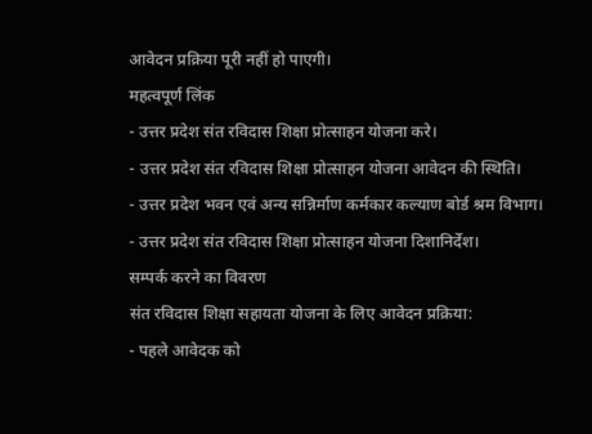आवेदन प्रक्रिया पूरी नहीं हो पाएगी।
महत्वपूर्ण लिंक
- उत्तर प्रदेश संत रविदास शिक्षा प्रोत्साहन योजना करे।
- उत्तर प्रदेश संत रविदास शिक्षा प्रोत्साहन योजना आवेदन की स्थिति।
- उत्तर प्रदेश भवन एवं अन्य सन्निर्माण कर्मकार कल्याण बोर्ड श्रम विभाग।
- उत्तर प्रदेश संत रविदास शिक्षा प्रोत्साहन योजना दिशानिर्देश।
सम्पर्क करने का विवरण
संत रविदास शिक्षा सहायता योजना के लिए आवेदन प्रक्रिया:
- पहले आवेदक को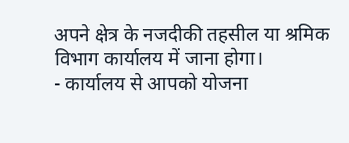अपने क्षेत्र के नजदीकी तहसील या श्रमिक विभाग कार्यालय में जाना होगा।
- कार्यालय से आपको योजना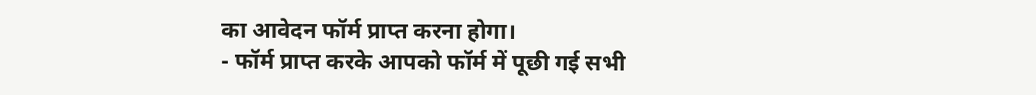का आवेदन फॉर्म प्राप्त करना होगा।
- फॉर्म प्राप्त करके आपको फॉर्म में पूछी गई सभी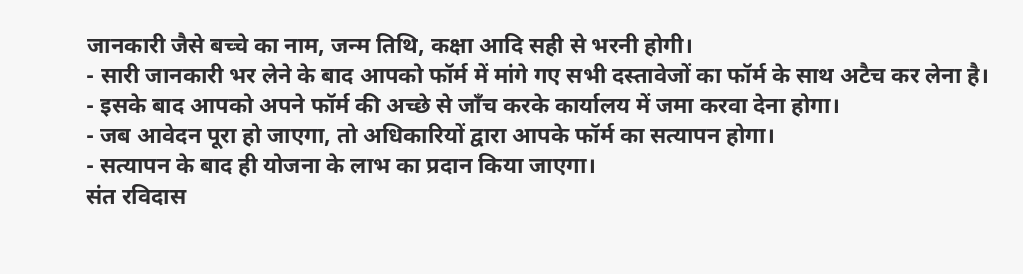जानकारी जैसे बच्चे का नाम, जन्म तिथि, कक्षा आदि सही से भरनी होगी।
- सारी जानकारी भर लेने के बाद आपको फॉर्म में मांगे गए सभी दस्तावेजों का फॉर्म के साथ अटैच कर लेना है।
- इसके बाद आपको अपने फॉर्म की अच्छे से जाँच करके कार्यालय में जमा करवा देना होगा।
- जब आवेदन पूरा हो जाएगा, तो अधिकारियों द्वारा आपके फॉर्म का सत्यापन होगा।
- सत्यापन के बाद ही योजना के लाभ का प्रदान किया जाएगा।
संत रविदास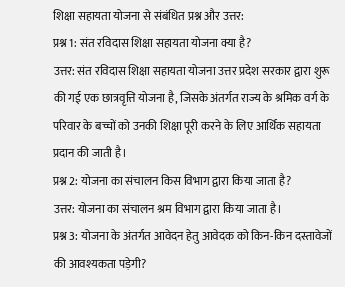शिक्षा सहायता योजना से संबंधित प्रश्न और उत्तर:
प्रश्न 1: संत रविदास शिक्षा सहायता योजना क्या है?
उत्तर: संत रविदास शिक्षा सहायता योजना उत्तर प्रदेश सरकार द्वारा शुरू की गई एक छात्रवृत्ति योजना है, जिसके अंतर्गत राज्य के श्रमिक वर्ग के परिवार के बच्चों को उनकी शिक्षा पूरी करने के लिए आर्थिक सहायता प्रदान की जाती है।
प्रश्न 2: योजना का संचालन किस विभाग द्वारा किया जाता है?
उत्तर: योजना का संचालन श्रम विभाग द्वारा किया जाता है।
प्रश्न 3: योजना के अंतर्गत आवेदन हेतु आवेदक को किन-किन दस्तावेजों की आवश्यकता पड़ेगी?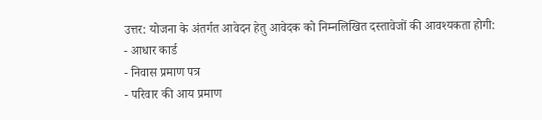उत्तर: योजना के अंतर्गत आवेदन हेतु आवेदक को निम्नलिखित दस्तावेजों की आवश्यकता होगी:
- आधार कार्ड
- निवास प्रमाण पत्र
- परिवार की आय प्रमाण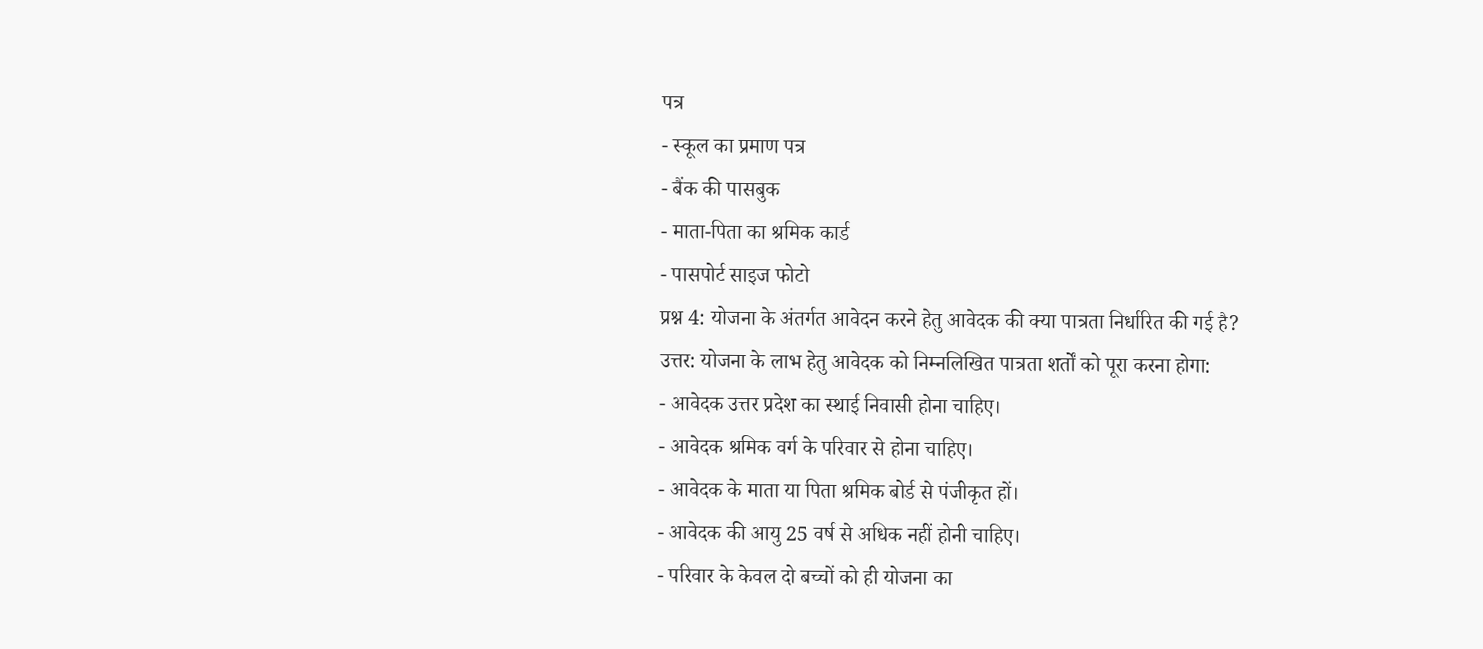पत्र
- स्कूल का प्रमाण पत्र
- बैंक की पासबुक
- माता-पिता का श्रमिक कार्ड
- पासपोर्ट साइज फोटो
प्रश्न 4: योजना के अंतर्गत आवेदन करने हेतु आवेदक की क्या पात्रता निर्धारित की गई है?
उत्तर: योजना के लाभ हेतु आवेदक को निम्नलिखित पात्रता शर्तों को पूरा करना होगा:
- आवेदक उत्तर प्रदेश का स्थाई निवासी होना चाहिए।
- आवेदक श्रमिक वर्ग के परिवार से होना चाहिए।
- आवेदक के माता या पिता श्रमिक बोर्ड से पंजीकृत हों।
- आवेदक की आयु 25 वर्ष से अधिक नहीं होनी चाहिए।
- परिवार के केवल दो बच्चों को ही योजना का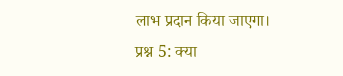लाभ प्रदान किया जाएगा।
प्रश्न 5: क्या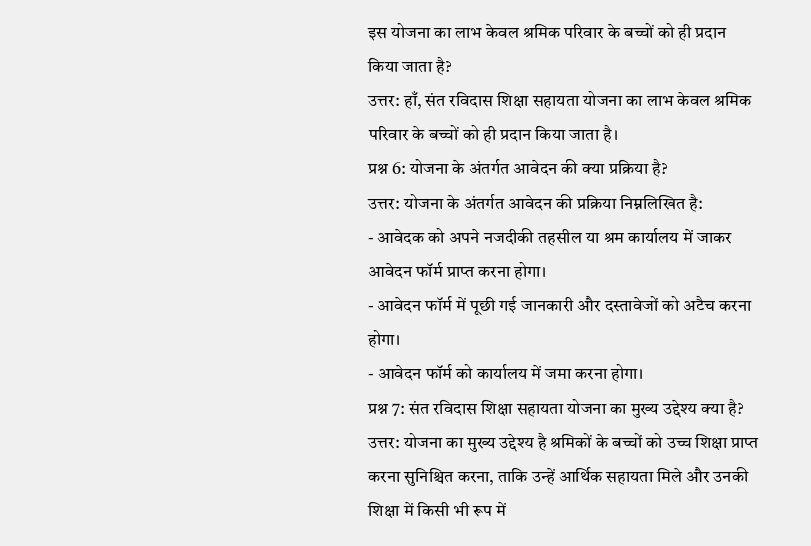इस योजना का लाभ केवल श्रमिक परिवार के बच्चों को ही प्रदान किया जाता है?
उत्तर: हाँ, संत रविदास शिक्षा सहायता योजना का लाभ केवल श्रमिक परिवार के बच्चों को ही प्रदान किया जाता है।
प्रश्न 6: योजना के अंतर्गत आवेदन की क्या प्रक्रिया है?
उत्तर: योजना के अंतर्गत आवेदन की प्रक्रिया निम्नलिखित है:
- आवेदक को अपने नजदीकी तहसील या श्रम कार्यालय में जाकर आवेदन फॉर्म प्राप्त करना होगा।
- आवेदन फॉर्म में पूछी गई जानकारी और दस्तावेजों को अटैच करना होगा।
- आवेदन फॉर्म को कार्यालय में जमा करना होगा।
प्रश्न 7: संत रविदास शिक्षा सहायता योजना का मुख्य उद्देश्य क्या है?
उत्तर: योजना का मुख्य उद्देश्य है श्रमिकों के बच्चों को उच्च शिक्षा प्राप्त करना सुनिश्चित करना, ताकि उन्हें आर्थिक सहायता मिले और उनकी शिक्षा में किसी भी रूप में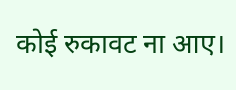कोई रुकावट ना आए।